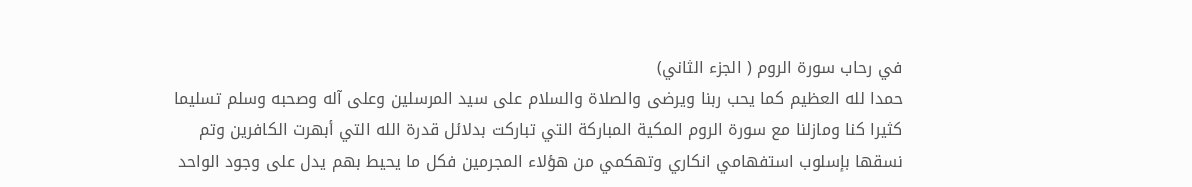في رحاب سورة الروم ( الجزء الثاني)
حمدا لله العظيم كما يحب ربنا ويرضى والصلاة والسلام على سيد المرسلين وعلى آله وصحبه وسلم تسليما كثيرا كنا ومازلنا مع سورة الروم المكية المباركة التي تباركت بدلائل قدرة الله التي أبهرت الكافرين وتم نسقها بإسلوب استفهامي انكاري وتهكمي من هؤلاء المجرمين فكل ما يحيط بهم يدل على وجود الواحد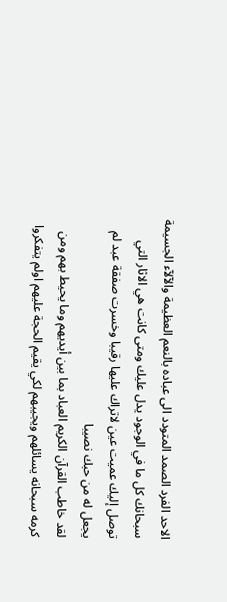الاحد الفرد الصمد المتودد الى عباده بالنعم العظيمة والآلآء الجسيمة
سبحانك كل ما في الوجود يدل عليك ومتى كانت هي الاثار التي توصل إليك عميت عين لاتراك عليها رقيبا وخسرت صفقة عبد لم يجعل له من حبك نصيبا
لقد خاطب القرآن الكريم العباد بما بين أيديهم وما يحيط بهم ومن كرمه سبحانه يسائلهم ويجيبهم لكي يقيم الحجة عليهم اولم يتفكروا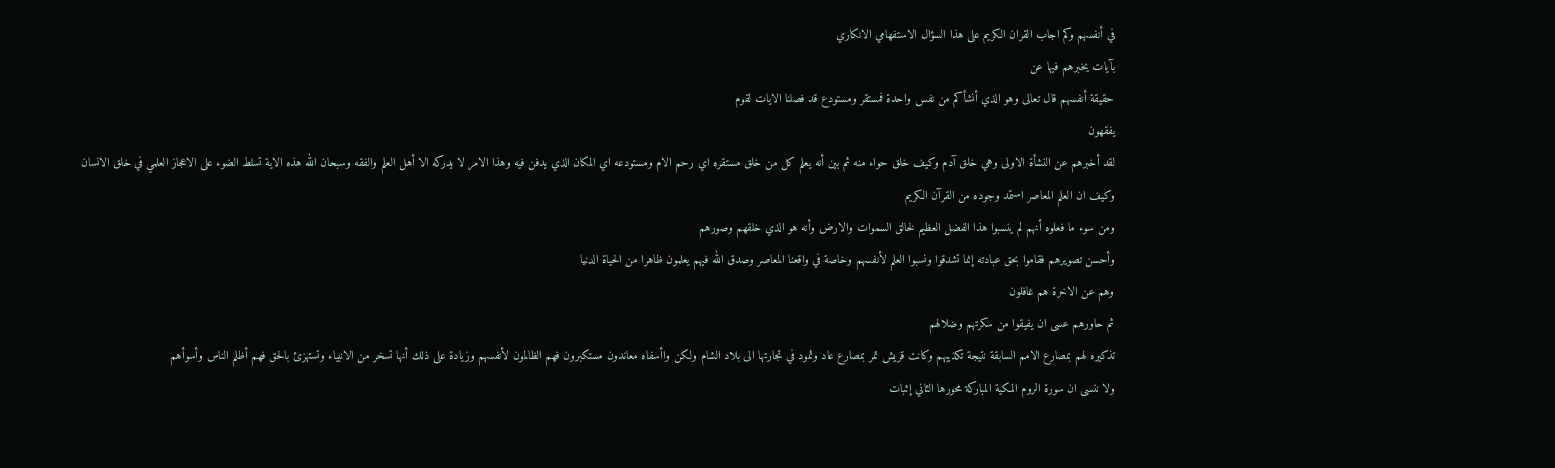في أنفسهم وكم اجاب القران الكريم على هذا السؤال الاستفهامي الانكاري
بآيات يخبرهم فيها عن
حقيقة أنفسهم قال تعالى وهو الذي أنشأكم من نفس واحدة فمستقر ومستودع قد فصلنا الايات لقوم
يفقهون
لقد أخبرهم عن النشأة الاولى وهي خلق آدم وكيف خلق حواء منه ثم بين أنه يعلم كل من خلق مستقره اي رحم الام ومستودعه اي المكان الذي يدفن فيه وهذا الامر لا يدركه الا أهل العلم والفقه وسبحان الله هذه الاية تسلط الضوء على الاعجاز العلمي في خلق الانسان
وكيف ان العلم المعاصر استمد وجوده من القرآن الكريم
ومن سوء ما فعلوه أنهم لم ينسبوا هذا الفضل العظيم لخالق السموات والارض وأنه هو الذي خلقهم وصورهم
وأحسن تصويرهم فقاموا بحق عبادته إنما تشدقوا ونسبوا العلم لأنفسهم وخاصة في واقعنا المعاصر وصدق الله فيهم يعلمون ظاهرا من الحياة الدنيا
وهم عن الاخرة هم غافلون
ثم حاورهم عسى ان يفيقوا من سكرتهم وضلالهم
تذكيره لهم بمصارع الامم السابقة نتيجة تكذيبهم وكانت قريش تمر بمصارع عاد وثمود في تجارتها الى بلاد الشام ولكن واأسفاه معاندون مستكبرون فهم الظالمون لأنفسهم وزيادة على ذلك أنها تسخر من الانبياء وتستهزئ بالحق فهم أظلم الناس وأسوأهم
ولا ننسى ان سورة الروم المكية المباركة محورها الثاني إثبات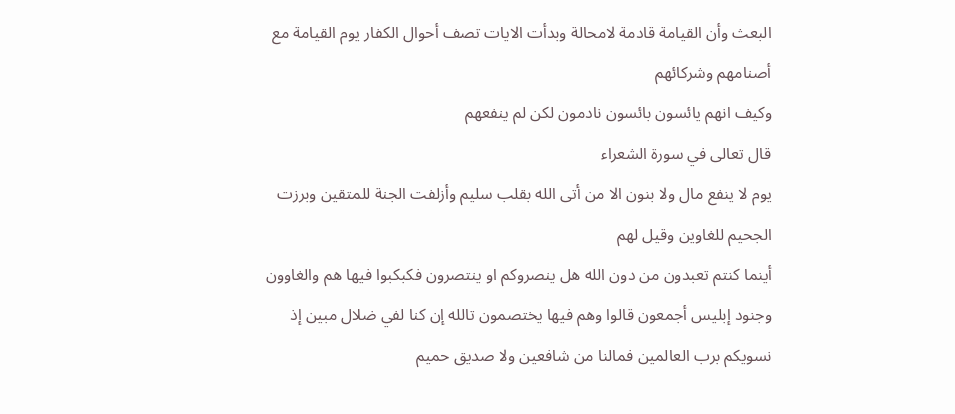البعث وأن القيامة قادمة لامحالة وبدأت الايات تصف أحوال الكفار يوم القيامة مع أصنامهم وشركائهم
وكيف انهم يائسون بائسون نادمون لكن لم ينفعهم
قال تعالى في سورة الشعراء
يوم لا ينفع مال ولا بنون الا من أتى الله بقلب سليم وأزلفت الجنة للمتقين وبرزت الجحيم للغاوين وقيل لهم
أينما كنتم تعبدون من دون الله هل ينصروكم او ينتصرون فكبكبوا فيها هم والغاوون وجنود إبليس أجمعون قالوا وهم فيها يختصمون تالله إن كنا لفي ضلال مبين إذ نسويكم برب العالمين فمالنا من شافعين ولا صديق حميم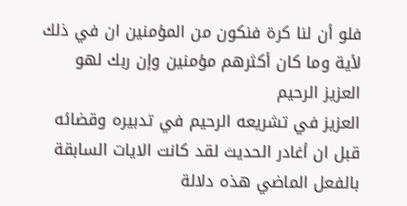فلو أن لنا كرة فنكون من المؤمنين ان في ذلك لأية وما كان أكثرهم مؤمنين وإن ربك لهو العزيز الرحيم
العزيز في تشريعه الرحيم في تدبيره وقضائه
قبل ان أغادر الحديث لقد كانت الايات السابقة بالفعل الماضي هذه دلالة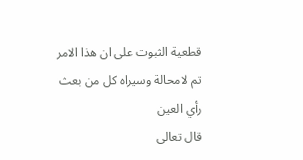قطعية الثبوت على ان هذا الامر تم لامحالة وسيراه كل من بعث رأي العين
قال تعالى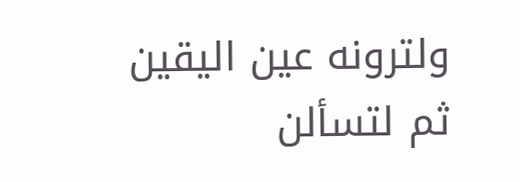ولترونه عين اليقين
ثم لتسألن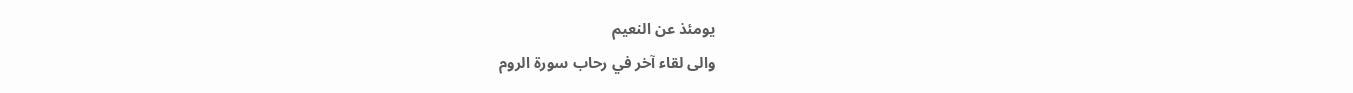يومئذ عن النعيم
والى لقاء آخر في رحاب سورة الروم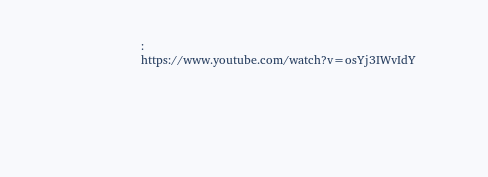: https://www.youtube.com/watch?v=osYj3IWvIdY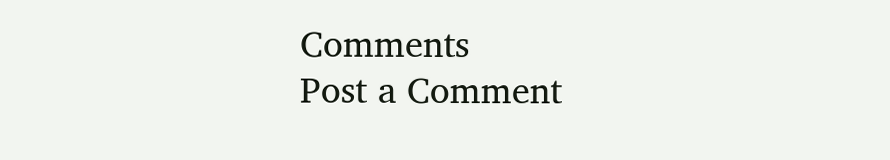Comments
Post a Comment